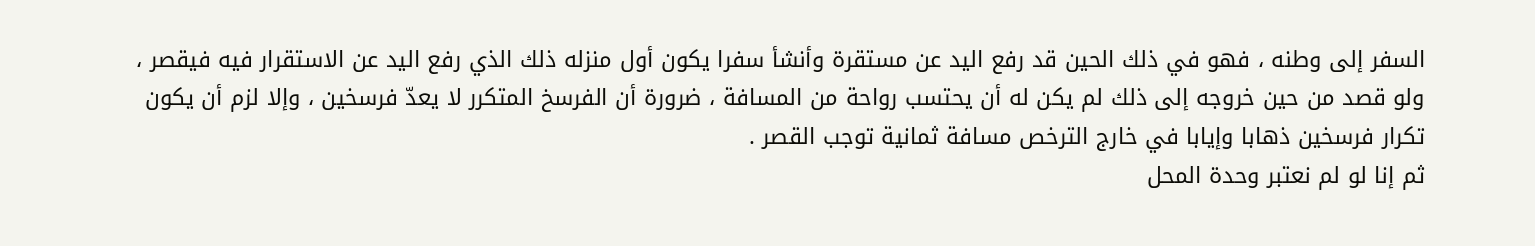السفر إلى وطنه ، فهو في ذلك الحين قد رفع اليد عن مستقرة وأنشأ سفرا يكون أول منزله ذلك الذي رفع اليد عن الاستقرار فيه فيقصر ، ولو قصد من حين خروجه إلى ذلك لم يكن له أن يحتسب رواحة من المسافة ، ضرورة أن الفرسخ المتكرر لا يعدّ فرسخين ، وإلا لزم أن يكون تكرار فرسخين ذهابا وإيابا في خارج الترخص مسافة ثمانية توجب القصر .
ثم إنا لو لم نعتبر وحدة المحل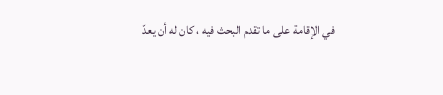في الإقامة على ما تقدم البحث فيه ، كان له أن يعدّ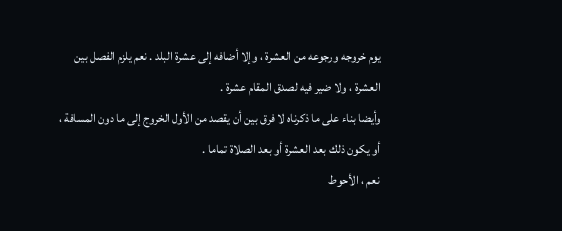يوم خروجه ورجوعه من العشرة ، وإلا أضافه إلى عشرة البلد . نعم يلزم الفصل بين العشرة ، ولا ضير فيه لصدق المقام عشرة .
وأيضا بناء على ما ذكرناه لا فرق بين أن يقصد من الأول الخروج إلى ما دون المسافة ، أو يكون ذلك بعد العشرة أو بعد الصلاة تماما .
نعم ، الأحوط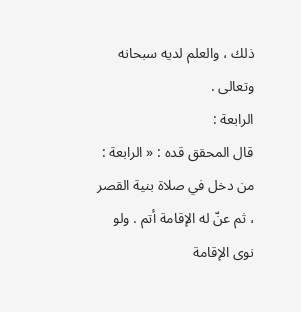ذلك ، والعلم لديه سبحانه وتعالى .
الرابعة :
قال المحقق قده : « الرابعة : من دخل في صلاة بنية القصر ، ثم عنّ له الإقامة أتم . ولو نوى الإقامة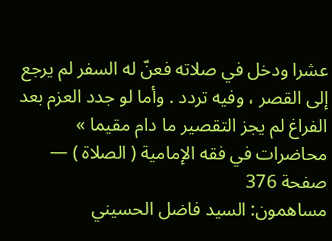عشرا ودخل في صلاته فعنّ له السفر لم يرجع إلى القصر ، وفيه تردد . وأما لو جدد العزم بعد الفراغ لم يجز التقصير ما دام مقيما »
محاضرات في فقه الإمامية ( الصلاة ) — صفحة 376
مساهمون: السيد فاضل الحسيني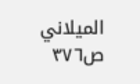الميلاني
ص٣٧٦